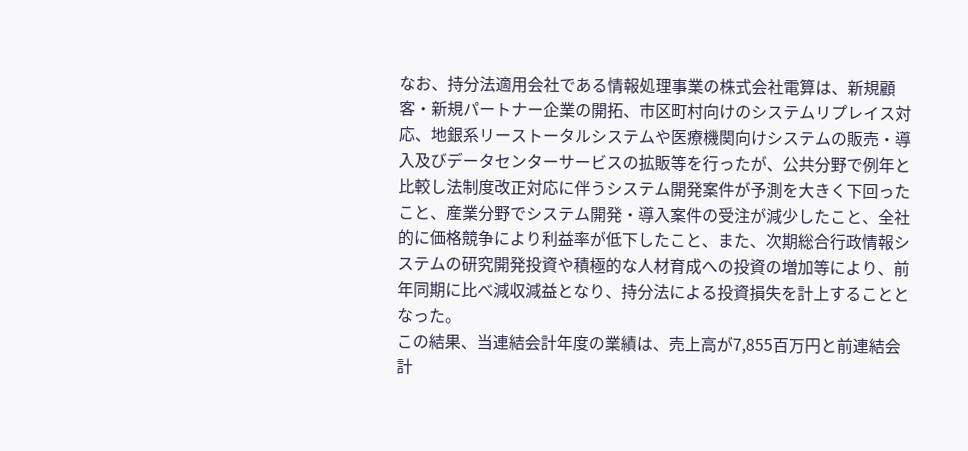なお、持分法適用会社である情報処理事業の株式会社電算は、新規顧客・新規パートナー企業の開拓、市区町村向けのシステムリプレイス対応、地銀系リーストータルシステムや医療機関向けシステムの販売・導入及びデータセンターサービスの拡販等を行ったが、公共分野で例年と比較し法制度改正対応に伴うシステム開発案件が予測を大きく下回ったこと、産業分野でシステム開発・導入案件の受注が減少したこと、全社的に価格競争により利益率が低下したこと、また、次期総合行政情報システムの研究開発投資や積極的な人材育成への投資の増加等により、前年同期に比べ減収減益となり、持分法による投資損失を計上することとなった。
この結果、当連結会計年度の業績は、売上高が7,855百万円と前連結会計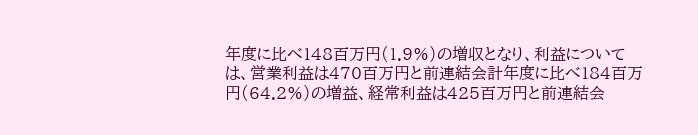年度に比べ148百万円(1.9%)の増収となり、利益については、営業利益は470百万円と前連結会計年度に比べ184百万円(64.2%)の増益、経常利益は425百万円と前連結会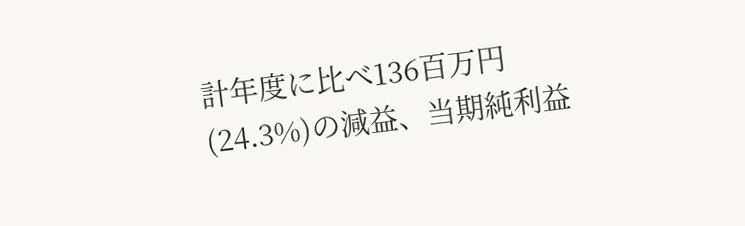計年度に比べ136百万円(24.3%)の減益、当期純利益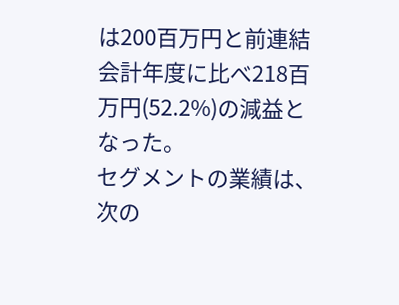は200百万円と前連結会計年度に比べ218百万円(52.2%)の減益となった。
セグメントの業績は、次の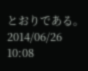とおりである。
2014/06/26 10:08